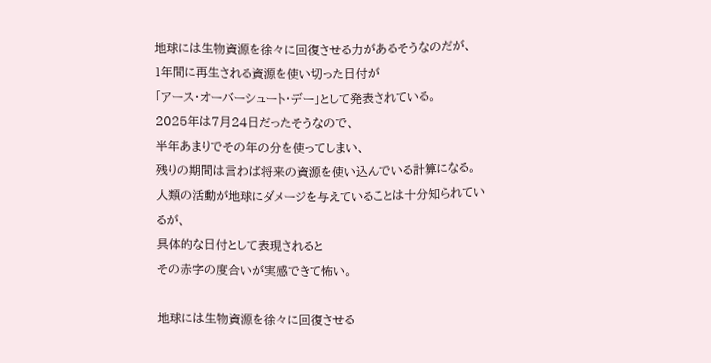地球には生物資源を徐々に回復させる力があるそうなのだが、
1年間に再生される資源を使い切った日付が
「アース・オーバーシュート・デー」として発表されている。
2025年は7月24日だったそうなので、
半年あまりでその年の分を使ってしまい、
残りの期間は言わば将来の資源を使い込んでいる計算になる。
人類の活動が地球にダメージを与えていることは十分知られているが、
具体的な日付として表現されると
その赤字の度合いが実感できて怖い。

地球には生物資源を徐々に回復させる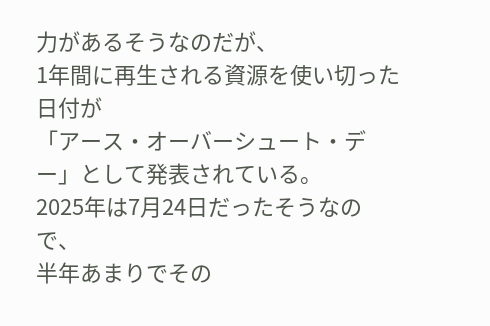力があるそうなのだが、
1年間に再生される資源を使い切った日付が
「アース・オーバーシュート・デー」として発表されている。
2025年は7月24日だったそうなので、
半年あまりでその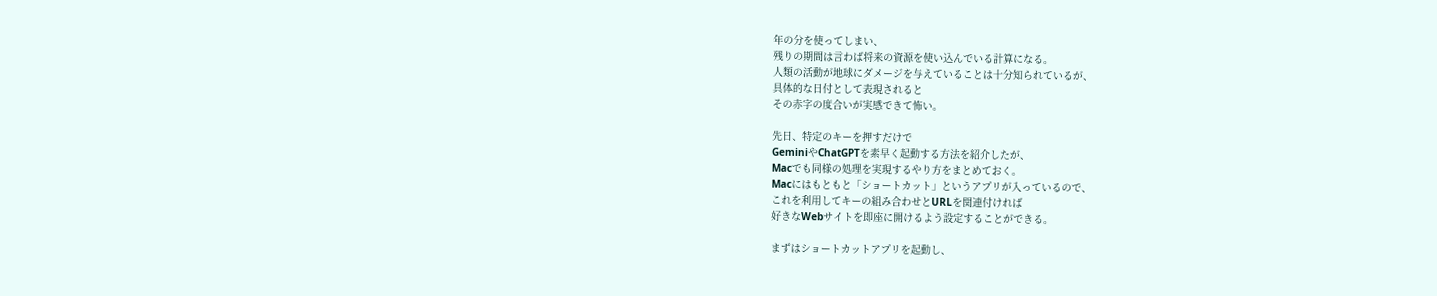年の分を使ってしまい、
残りの期間は言わば将来の資源を使い込んでいる計算になる。
人類の活動が地球にダメージを与えていることは十分知られているが、
具体的な日付として表現されると
その赤字の度合いが実感できて怖い。

先日、特定のキーを押すだけで
GeminiやChatGPTを素早く起動する方法を紹介したが、
Macでも同様の処理を実現するやり方をまとめておく。
Macにはもともと「ショートカット」というアプリが入っているので、
これを利用してキーの組み合わせとURLを関連付ければ
好きなWebサイトを即座に開けるよう設定することができる。

まずはショートカットアプリを起動し、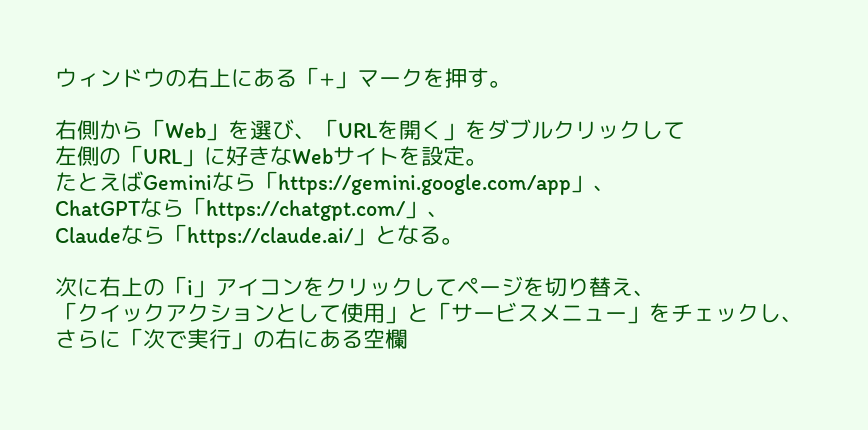ウィンドウの右上にある「+」マークを押す。

右側から「Web」を選び、「URLを開く」をダブルクリックして
左側の「URL」に好きなWebサイトを設定。
たとえばGeminiなら「https://gemini.google.com/app」、
ChatGPTなら「https://chatgpt.com/」、
Claudeなら「https://claude.ai/」となる。

次に右上の「i」アイコンをクリックしてページを切り替え、
「クイックアクションとして使用」と「サービスメニュー」をチェックし、
さらに「次で実行」の右にある空欄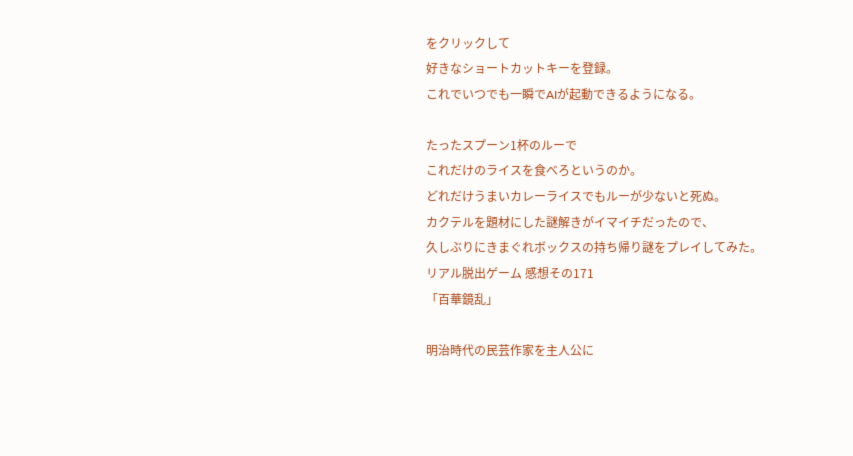をクリックして
好きなショートカットキーを登録。
これでいつでも一瞬でAIが起動できるようになる。

たったスプーン1杯のルーで
これだけのライスを食べろというのか。
どれだけうまいカレーライスでもルーが少ないと死ぬ。
カクテルを題材にした謎解きがイマイチだったので、
久しぶりにきまぐれボックスの持ち帰り謎をプレイしてみた。
リアル脱出ゲーム 感想その171
「百華鏡乱」

明治時代の民芸作家を主人公に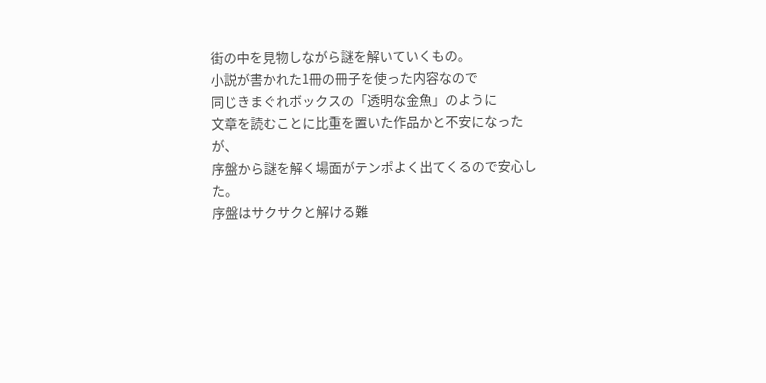街の中を見物しながら謎を解いていくもの。
小説が書かれた1冊の冊子を使った内容なので
同じきまぐれボックスの「透明な金魚」のように
文章を読むことに比重を置いた作品かと不安になったが、
序盤から謎を解く場面がテンポよく出てくるので安心した。
序盤はサクサクと解ける難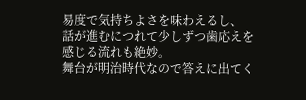易度で気持ちよさを味わえるし、
話が進むにつれて少しずつ歯応えを感じる流れも絶妙。
舞台が明治時代なので答えに出てく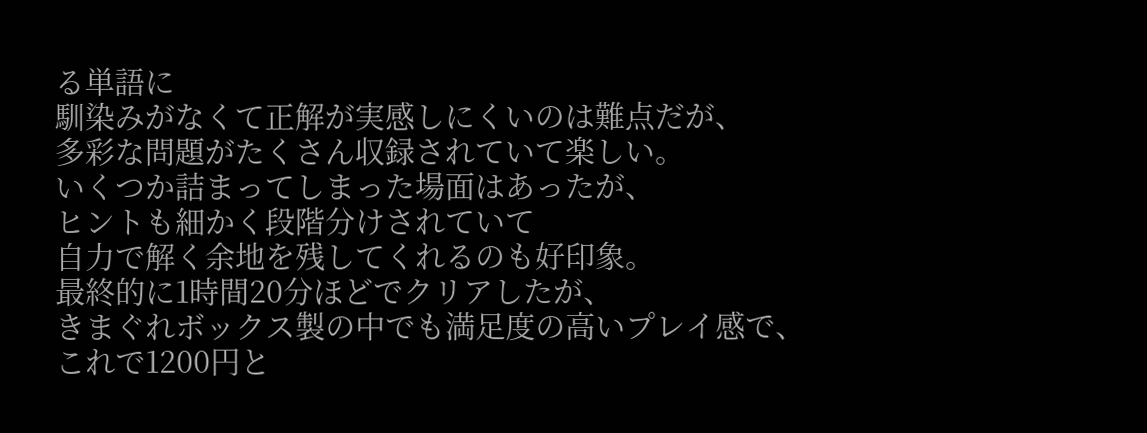る単語に
馴染みがなくて正解が実感しにくいのは難点だが、
多彩な問題がたくさん収録されていて楽しい。
いくつか詰まってしまった場面はあったが、
ヒントも細かく段階分けされていて
自力で解く余地を残してくれるのも好印象。
最終的に1時間20分ほどでクリアしたが、
きまぐれボックス製の中でも満足度の高いプレイ感で、
これで1200円と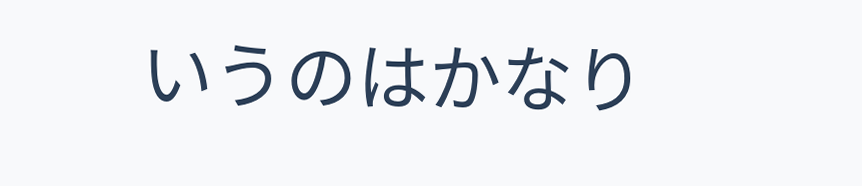いうのはかなり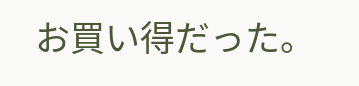お買い得だった。